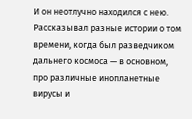И он неотлучно находился с нею. Рассказывал разные истории о том времени, когда был разведчиком дальнего космоса — в основном, про различные инопланетные вирусы и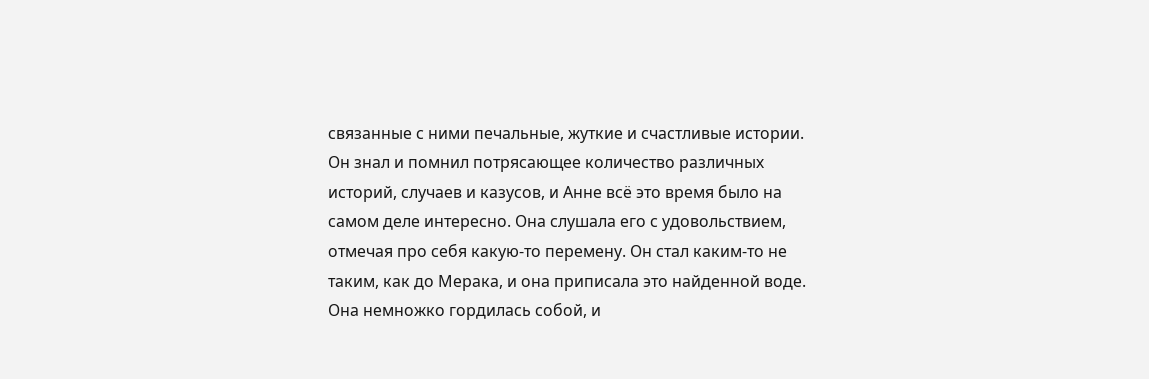связанные с ними печальные, жуткие и счастливые истории. Он знал и помнил потрясающее количество различных историй, случаев и казусов, и Анне всё это время было на самом деле интересно. Она слушала его с удовольствием, отмечая про себя какую-то перемену. Он стал каким-то не таким, как до Мерака, и она приписала это найденной воде. Она немножко гордилась собой, и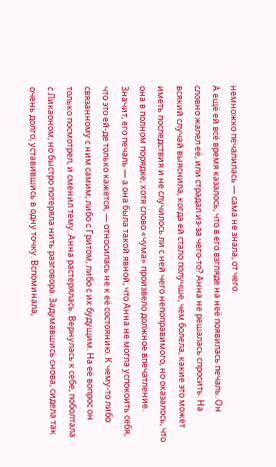немножко печалилась — сама не знала, от чего.
А ещё ей всё время казалось, что в его взгляде на неё появилась печаль. Он словно жалел её, или страдал из-за чего-то? Анна не решалась спросить. На всякий случай выяснила, когда ей стало получше, чем болела, какие это может иметь последствия и не случилось ли с ней чего непоправимого, но оказалось, что она в полном порядке, хотя слово «чума» произвело должное впечатление. Значит, его печаль — а она была такой явной, что Анна не могла успокоить себя, что это ей-де только кажется, — относилась не к её состоянию. К чему-то либо связанному с ним самим, либо с Гритом, либо с их будущим. На её вопрос он только посмотрел, и сменил тему. Анна растерялась. Вернулась к себе, поболтала с Ликаоном, но быстро потеряла нить разговора. Задумавшись снова, сидела так очень долго, уставившись в одну точку. Вспоминала,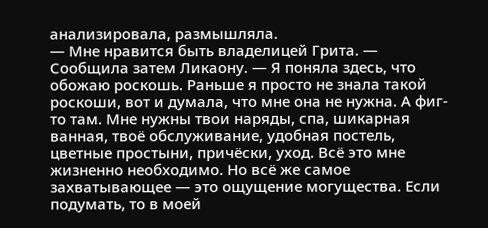анализировала, размышляла.
— Мне нравится быть владелицей Грита. — Сообщила затем Ликаону. — Я поняла здесь, что обожаю роскошь. Раньше я просто не знала такой роскоши, вот и думала, что мне она не нужна. А фиг-то там. Мне нужны твои наряды, спа, шикарная ванная, твоё обслуживание, удобная постель, цветные простыни, причёски, уход. Всё это мне жизненно необходимо. Но всё же самое захватывающее — это ощущение могущества. Если подумать, то в моей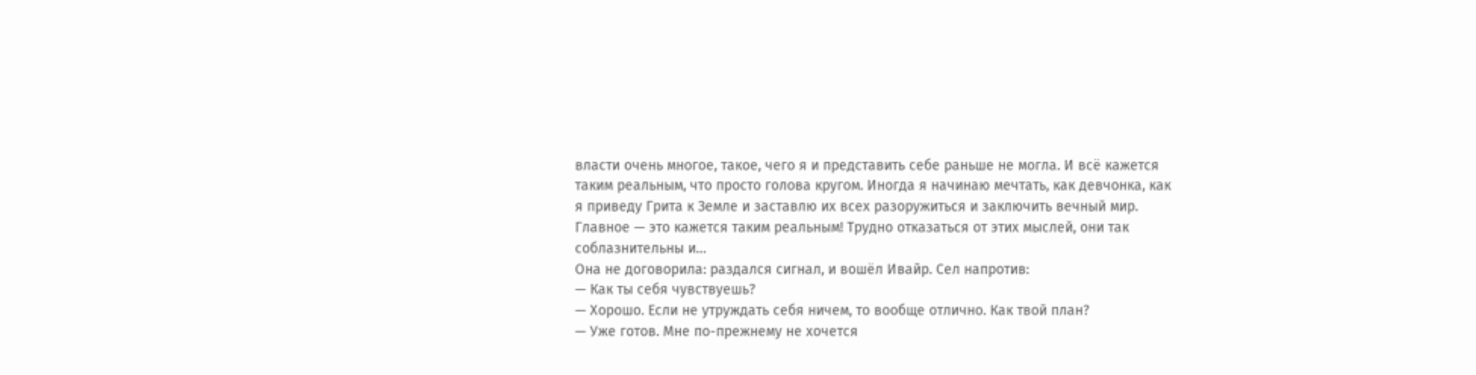власти очень многое, такое, чего я и представить себе раньше не могла. И всё кажется таким реальным, что просто голова кругом. Иногда я начинаю мечтать, как девчонка, как я приведу Грита к Земле и заставлю их всех разоружиться и заключить вечный мир. Главное — это кажется таким реальным! Трудно отказаться от этих мыслей, они так соблазнительны и…
Она не договорила: раздался сигнал, и вошёл Ивайр. Сел напротив:
— Как ты себя чувствуешь?
— Хорошо. Если не утруждать себя ничем, то вообще отлично. Как твой план?
— Уже готов. Мне по-прежнему не хочется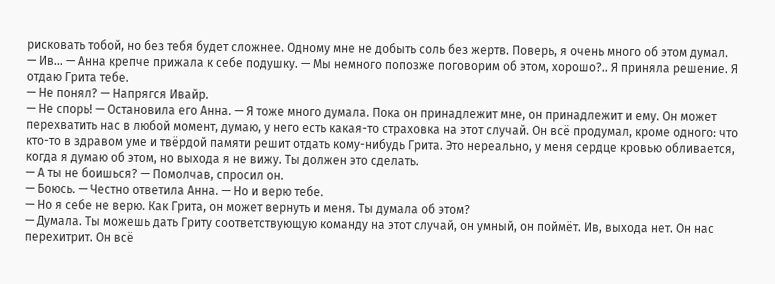рисковать тобой, но без тебя будет сложнее. Одному мне не добыть соль без жертв. Поверь, я очень много об этом думал.
— Ив… — Анна крепче прижала к себе подушку. — Мы немного попозже поговорим об этом, хорошо?.. Я приняла решение. Я отдаю Грита тебе.
— Не понял? — Напрягся Ивайр.
— Не спорь! — Остановила его Анна. — Я тоже много думала. Пока он принадлежит мне, он принадлежит и ему. Он может перехватить нас в любой момент, думаю, у него есть какая-то страховка на этот случай. Он всё продумал, кроме одного: что кто-то в здравом уме и твёрдой памяти решит отдать кому-нибудь Грита. Это нереально, у меня сердце кровью обливается, когда я думаю об этом, но выхода я не вижу. Ты должен это сделать.
— А ты не боишься? — Помолчав, спросил он.
— Боюсь. — Честно ответила Анна. — Но и верю тебе.
— Но я себе не верю. Как Грита, он может вернуть и меня. Ты думала об этом?
— Думала. Ты можешь дать Гриту соответствующую команду на этот случай, он умный, он поймёт. Ив, выхода нет. Он нас перехитрит. Он всё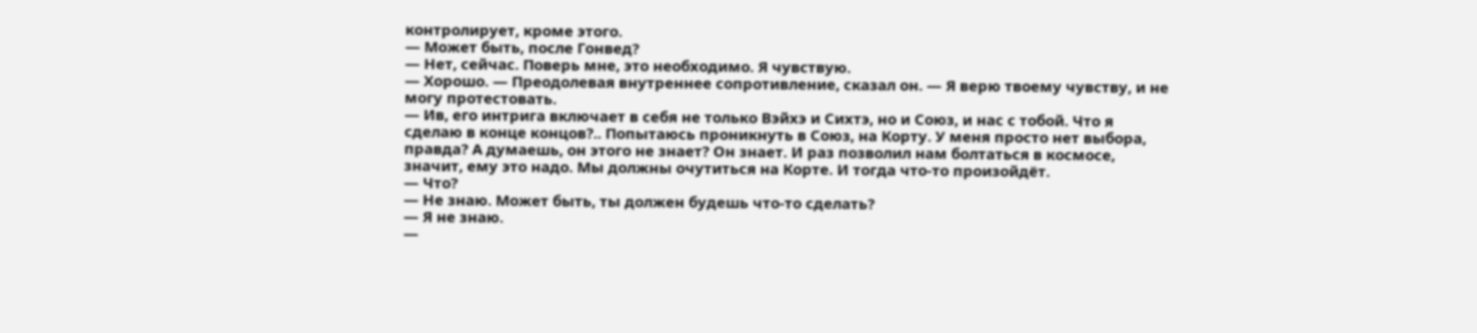контролирует, кроме этого.
— Может быть, после Гонвед?
— Нет, сейчас. Поверь мне, это необходимо. Я чувствую.
— Хорошо. — Преодолевая внутреннее сопротивление, сказал он. — Я верю твоему чувству, и не могу протестовать.
— Ив, его интрига включает в себя не только Вэйхэ и Сихтэ, но и Союз, и нас с тобой. Что я сделаю в конце концов?.. Попытаюсь проникнуть в Союз, на Корту. У меня просто нет выбора, правда? А думаешь, он этого не знает? Он знает. И раз позволил нам болтаться в космосе, значит, ему это надо. Мы должны очутиться на Корте. И тогда что-то произойдёт.
— Что?
— Не знаю. Может быть, ты должен будешь что-то сделать?
— Я не знаю.
—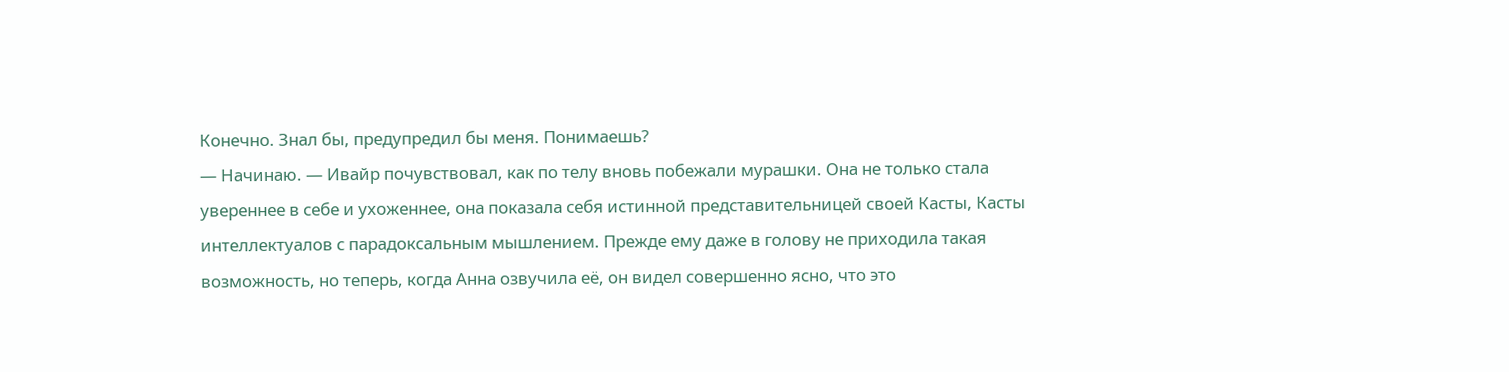Конечно. Знал бы, предупредил бы меня. Понимаешь?
— Начинаю. — Ивайр почувствовал, как по телу вновь побежали мурашки. Она не только стала увереннее в себе и ухоженнее, она показала себя истинной представительницей своей Касты, Касты интеллектуалов с парадоксальным мышлением. Прежде ему даже в голову не приходила такая возможность, но теперь, когда Анна озвучила её, он видел совершенно ясно, что это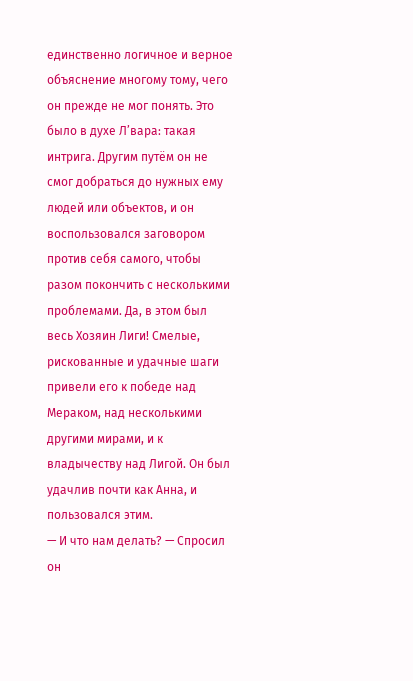единственно логичное и верное объяснение многому тому, чего он прежде не мог понять. Это было в духе Л’вара: такая интрига. Другим путём он не смог добраться до нужных ему людей или объектов, и он воспользовался заговором против себя самого, чтобы разом покончить с несколькими проблемами. Да, в этом был весь Хозяин Лиги! Смелые, рискованные и удачные шаги привели его к победе над Мераком, над несколькими другими мирами, и к владычеству над Лигой. Он был удачлив почти как Анна, и пользовался этим.
— И что нам делать? — Спросил он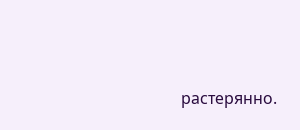растерянно.